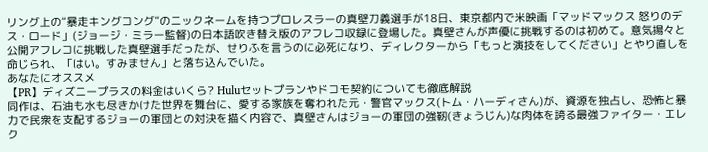リング上の“暴走キングコング”のニックネームを持つプロレスラーの真壁刀義選手が18日、東京都内で米映画「マッドマックス 怒りのデス・ロード」(ジョージ・ミラー監督)の日本語吹き替え版のアフレコ収録に登場した。真壁さんが声優に挑戦するのは初めて。意気揚々と公開アフレコに挑戦した真壁選手だったが、せりふを言うのに必死になり、ディレクターから「もっと演技をしてください」とやり直しを命じられ、「はい。すみません」と落ち込んでいた。
あなたにオススメ
【PR】ディズニープラスの料金はいくら? Huluセットプランやドコモ契約についても徹底解説
同作は、石油も水も尽きかけた世界を舞台に、愛する家族を奪われた元・警官マックス(トム・ハーディさん)が、資源を独占し、恐怖と暴力で民衆を支配するジョーの軍団との対決を描く内容で、真壁さんはジョーの軍団の強靭(きょうじん)な肉体を誇る最強ファイター・エレク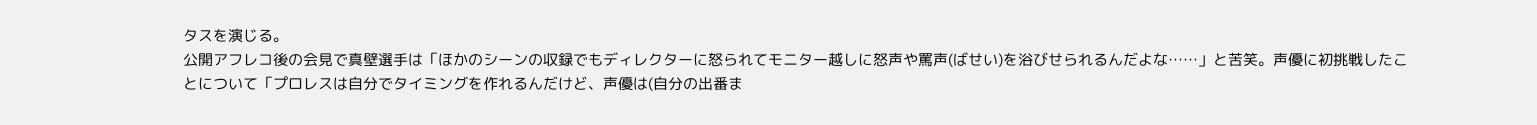タスを演じる。
公開アフレコ後の会見で真壁選手は「ほかのシーンの収録でもディレクターに怒られてモニター越しに怒声や罵声(ばせい)を浴びせられるんだよな……」と苦笑。声優に初挑戦したことについて「プロレスは自分でタイミングを作れるんだけど、声優は(自分の出番ま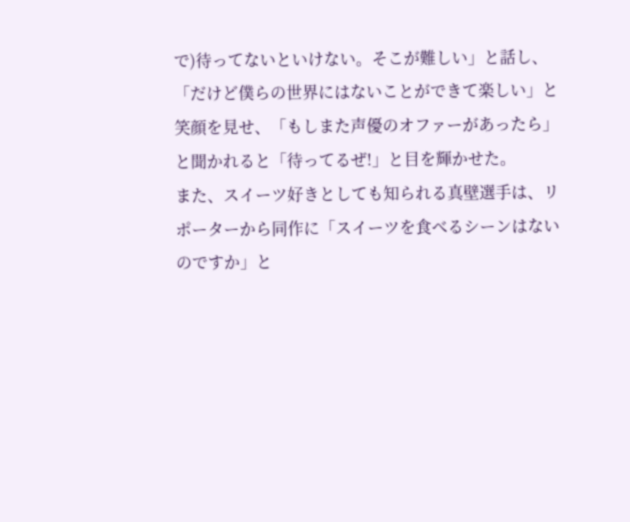で)待ってないといけない。そこが難しい」と話し、「だけど僕らの世界にはないことができて楽しい」と笑顔を見せ、「もしまた声優のオファーがあったら」と聞かれると「待ってるぜ!」と目を輝かせた。
また、スイーツ好きとしても知られる真壁選手は、リポーターから同作に「スイーツを食べるシーンはないのですか」と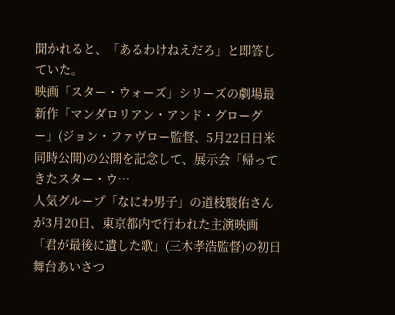聞かれると、「あるわけねえだろ」と即答していた。
映画「スター・ウォーズ」シリーズの劇場最新作「マンダロリアン・アンド・グローグー」(ジョン・ファヴロー監督、5月22日日米同時公開)の公開を記念して、展示会「帰ってきたスター・ウ…
人気グループ「なにわ男子」の道枝駿佑さんが3月20日、東京都内で行われた主演映画「君が最後に遺した歌」(三木孝浩監督)の初日舞台あいさつ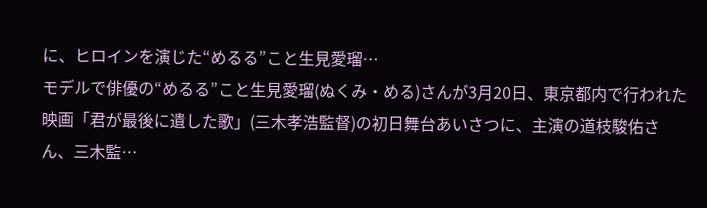に、ヒロインを演じた“めるる”こと生見愛瑠…
モデルで俳優の“めるる”こと生見愛瑠(ぬくみ・める)さんが3月20日、東京都内で行われた映画「君が最後に遺した歌」(三木孝浩監督)の初日舞台あいさつに、主演の道枝駿佑さん、三木監…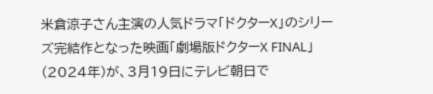米倉涼子さん主演の人気ドラマ「ドクターX」のシリーズ完結作となった映画「劇場版ドクターX FINAL」(2024年)が、3月19日にテレビ朝日で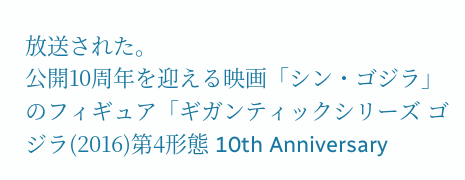放送された。
公開10周年を迎える映画「シン・ゴジラ」のフィギュア「ギガンティックシリーズ ゴジラ(2016)第4形態 10th Anniversary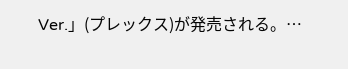Ver.」(プレックス)が発売される。…